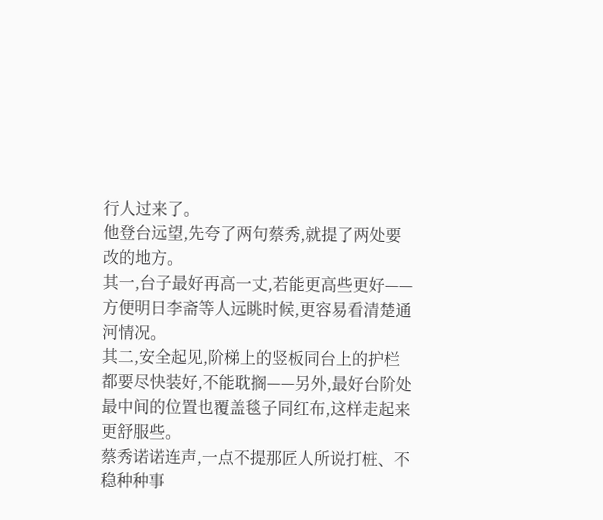行人过来了。
他登台远望,先夸了两句蔡秀,就提了两处要改的地方。
其一,台子最好再高一丈,若能更高些更好——方便明日李斋等人远眺时候,更容易看清楚通河情况。
其二,安全起见,阶梯上的竖板同台上的护栏都要尽快装好,不能耽搁——另外,最好台阶处最中间的位置也覆盖毯子同红布,这样走起来更舒服些。
蔡秀诺诺连声,一点不提那匠人所说打桩、不稳种种事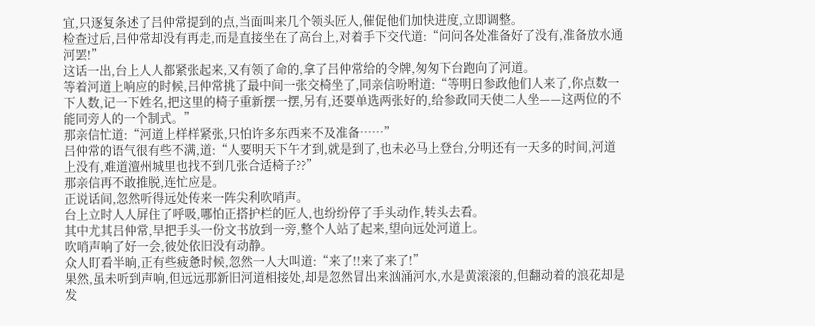宜,只逐复条述了吕仲常提到的点,当面叫来几个领头匠人,催促他们加快进度,立即调整。
检查过后,吕仲常却没有再走,而是直接坐在了高台上,对着手下交代道:“问问各处准备好了没有,准备放水通河罢!”
这话一出,台上人人都紧张起来,又有领了命的,拿了吕仲常给的令牌,匆匆下台跑向了河道。
等着河道上响应的时候,吕仲常挑了最中间一张交椅坐了,同亲信吩咐道:“等明日参政他们人来了,你点数一下人数,记一下姓名,把这里的椅子重新摆一摆,另有,还要单选两张好的,给参政同天使二人坐——这两位的不能同旁人的一个制式。”
那亲信忙道:“河道上样样紧张,只怕许多东西来不及准备……”
吕仲常的语气很有些不满,道:“人要明天下午才到,就是到了,也未必马上登台,分明还有一天多的时间,河道上没有,难道澶州城里也找不到几张合适椅子??”
那亲信再不敢推脱,连忙应是。
正说话间,忽然听得远处传来一阵尖利吹哨声。
台上立时人人屏住了呼吸,哪怕正搭护栏的匠人,也纷纷停了手头动作,转头去看。
其中尤其吕仲常,早把手头一份文书放到一旁,整个人站了起来,望向远处河道上。
吹哨声响了好一会,彼处依旧没有动静。
众人盯看半晌,正有些疲惫时候,忽然一人大叫道:“来了!!来了来了!”
果然,虽未听到声响,但远远那新旧河道相接处,却是忽然冒出来汹涌河水,水是黄滚滚的,但翻动着的浪花却是发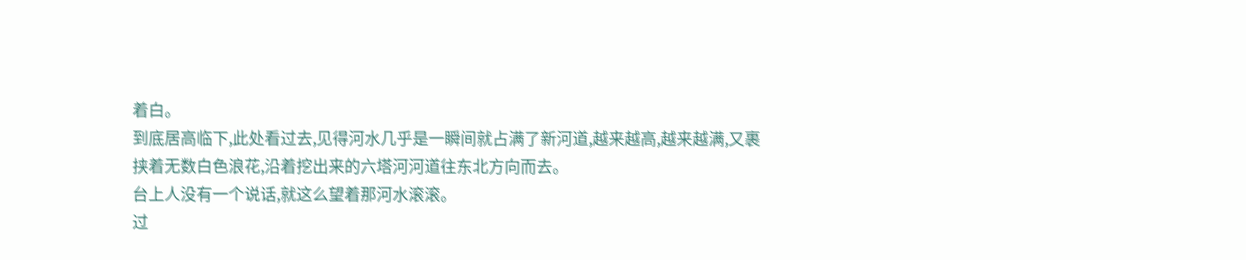着白。
到底居高临下,此处看过去,见得河水几乎是一瞬间就占满了新河道,越来越高,越来越满,又裹挟着无数白色浪花,沿着挖出来的六塔河河道往东北方向而去。
台上人没有一个说话,就这么望着那河水滚滚。
过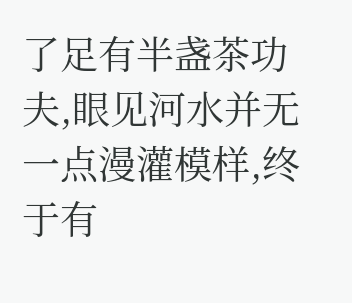了足有半盏茶功夫,眼见河水并无一点漫灌模样,终于有